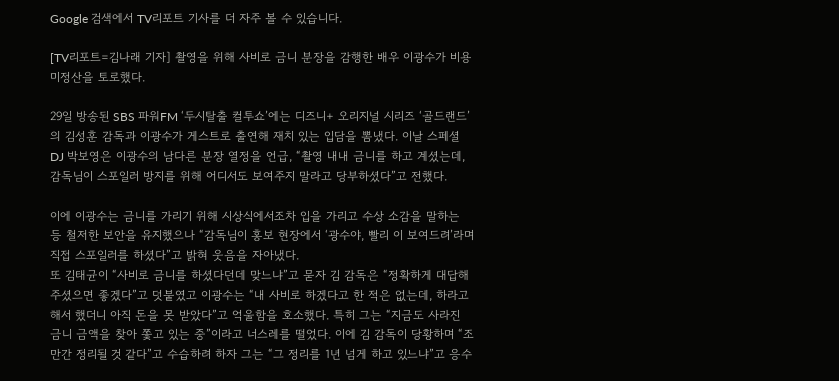Google 검색에서 TV리포트 기사를 더 자주 볼 수 있습니다.

[TV리포트=김나래 기자] 촬영을 위해 사비로 금니 분장을 감행한 배우 이광수가 비용 미정산을 토로했다.

29일 방송된 SBS 파워FM ‘두시탈출 컬투쇼’에는 디즈니+ 오리지널 시리즈 ‘골드랜드’의 김성훈 감독과 이광수가 게스트로 출연해 재치 있는 입담을 뽐냈다. 이날 스페셜 DJ 박보영은 이광수의 남다른 분장 열정을 언급, “촬영 내내 금니를 하고 계셨는데, 감독님이 스포일러 방지를 위해 어디서도 보여주지 말라고 당부하셨다”고 전했다.

이에 이광수는 금니를 가리기 위해 시상식에서조차 입을 가리고 수상 소감을 말하는 등 철저한 보안을 유지했으나 “감독님이 홍보 현장에서 ‘광수야, 빨리 이 보여드려’라며 직접 스포일러를 하셨다”고 밝혀 웃음을 자아냈다.
또 김태균이 “사비로 금니를 하셨다던데 맞느냐”고 묻자 김 감독은 “정확하게 대답해 주셨으면 좋겠다”고 덧붙였고 이광수는 “내 사비로 하겠다고 한 적은 없는데, 하라고 해서 했더니 아직 돈을 못 받았다”고 억울함을 호소했다. 특히 그는 “지금도 사라진 금니 금액을 찾아 쫓고 있는 중”이라고 너스레를 떨었다. 이에 김 감독이 당황하며 “조만간 정리될 것 같다”고 수습하려 하자 그는 “그 정리를 1년 넘게 하고 있느냐”고 응수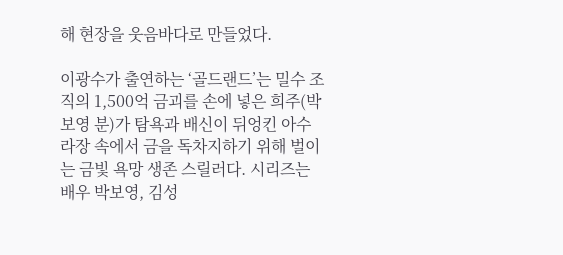해 현장을 웃음바다로 만들었다.

이광수가 출연하는 ‘골드랜드’는 밀수 조직의 1,500억 금괴를 손에 넣은 희주(박보영 분)가 탐욕과 배신이 뒤엉킨 아수라장 속에서 금을 독차지하기 위해 벌이는 금빛 욕망 생존 스릴러다. 시리즈는 배우 박보영, 김성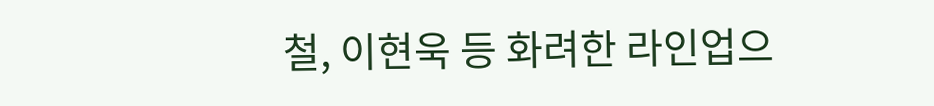철, 이현욱 등 화려한 라인업으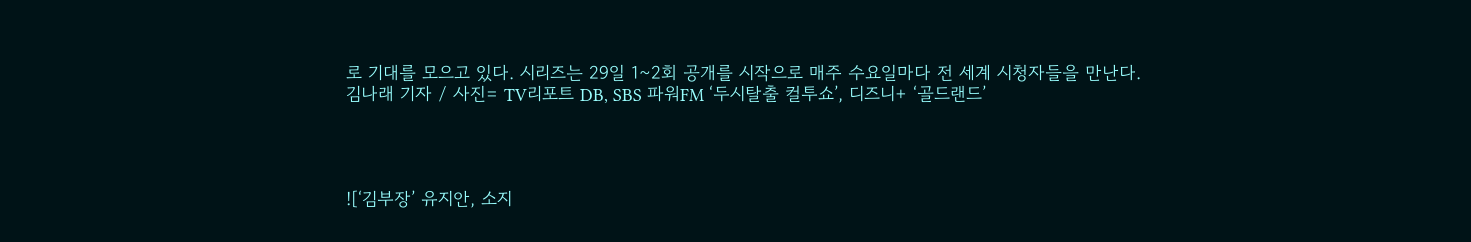로 기대를 모으고 있다. 시리즈는 29일 1~2회 공개를 시작으로 매주 수요일마다 전 세계 시청자들을 만난다.
김나래 기자 / 사진= TV리포트 DB, SBS 파워FM ‘두시탈출 컬투쇼’, 디즈니+ ‘골드랜드’




![‘김부장’ 유지안, 소지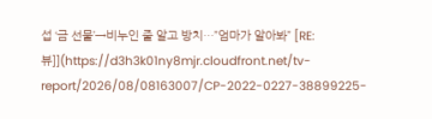섭 ‘금 선물’→비누인 줄 알고 방치…”엄마가 알아봐” [RE:뷰]](https://d3h3k01ny8mjr.cloudfront.net/tv-report/2026/08/08163007/CP-2022-0227-38899225-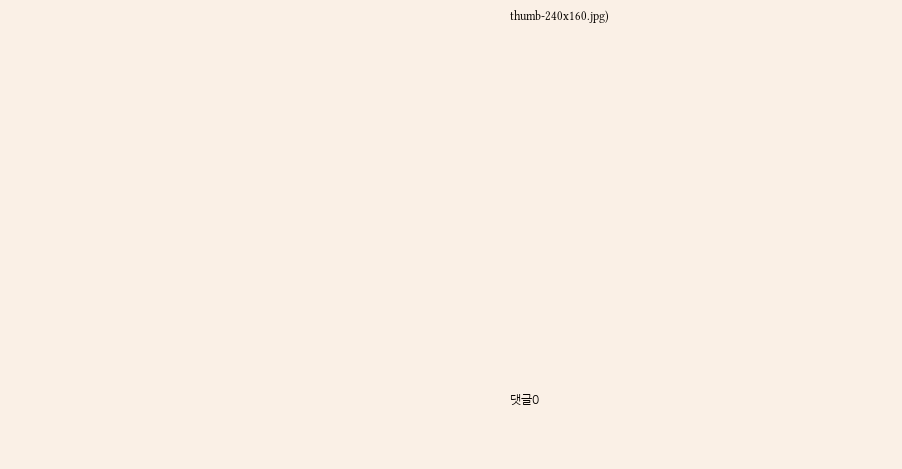thumb-240x160.jpg)














댓글0